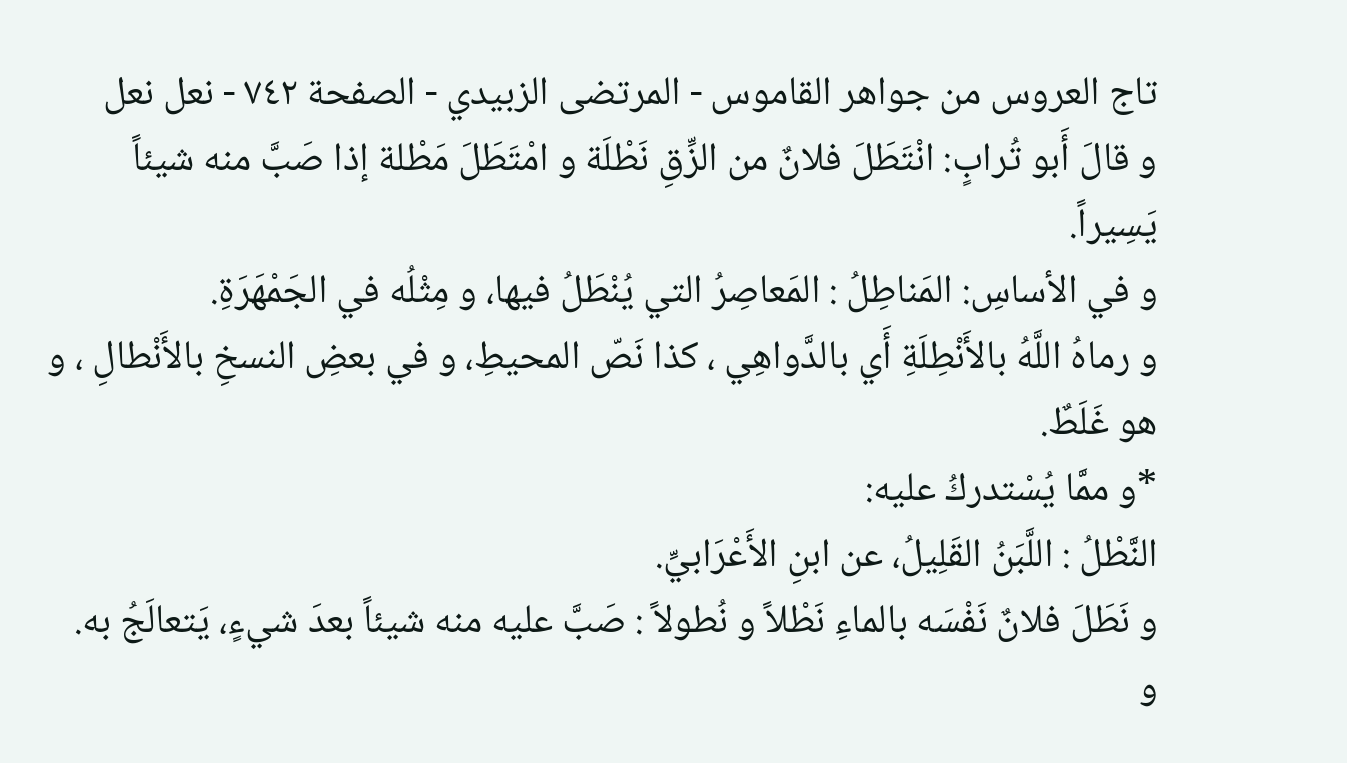تاج العروس من جواهر القاموس - المرتضى الزبيدي - الصفحة ٧٤٢ - نعل نعل
و قالَ أَبو تُرابٍ: انْتَطَلَ فلانٌ من الزِّقِ نَطْلَة و امْتَطَلَ مَطْلة إذا صَبَّ منه شيئاً يَسِيراً.
و في الأساسِ: المَناطِلُ : المَعاصِرُ التي يُنْطَلُ فيها، و مِثْلُه في الجَمْهَرَةِ.
و رماهُ اللَّهُ بالأَنْطِلَةِ أَي بالدَّواهِي ، كذا نَصّ المحيطِ، و في بعضِ النسخِ بالأَنْطالِ ، و هو غَلَطٌ.
*و ممَّا يُسْتدركُ عليه:
النَّطْلُ : اللَّبَنُ القَلِيلُ، عن ابنِ الأَعْرَابيِّ.
و نَطَلَ فلانٌ نَفْسَه بالماءِ نَطْلاً و نُطولاً : صَبَّ عليه منه شيئاً بعدَ شيءٍ، يَتعالَجُ به.
و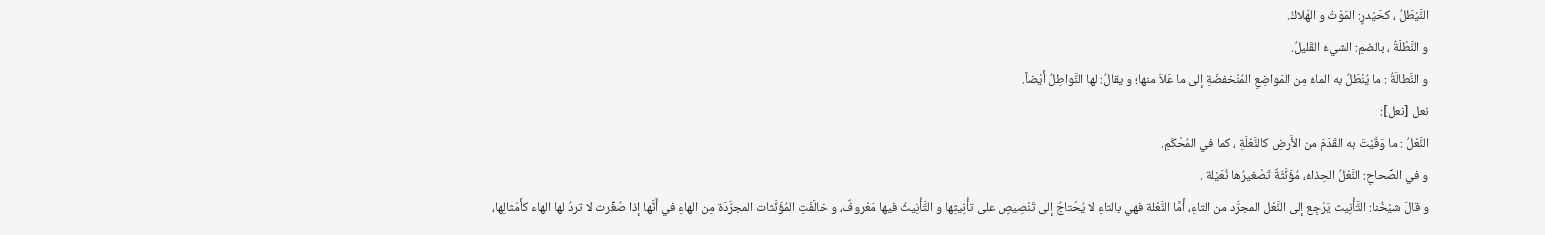النَّيْطَلُ ، كحَيْدرٍ: المَوْتُ و الهَلاكُ.
و النَّطْلَةُ ، بالضمِ: الشيءُ القَليلُ.
و النَّطالَةُ : ما يُنْطَلُ به الماءُ مِن المَواضِعِ المُنْخفضَةِ إلى ما عَلاَ منها؛ و يقالُ: لها النَّواطِلُ أَيْضاً.
نعل [نعل]:
النَّعْلُ : ما وَقَيْتَ به القَدَمَ من الأَرضِ كالنَّعْلَةِ ، كما في المُحْكَمِ.
و في الصِّحاحِ: النَّعْلُ الحِذاءُ، مُؤَنَّثَةٌ تَصْغيرُها نُعَيْلة .
و قالَ شيْخُنا: التَّأْنِيث يَرْجِع إلى النَّعْل المجرَّد من التاءِ، أَمَّا النَّعْلة فهي بالتاءِ لا يُحْتاجُ إلى تَنْصِيصٍ على تأْنِيثِها و التَّأْنِيثُ فيها مَعْروفٌ، و خالَفَتِ المُؤَنَّثات المجرَّدَة مِن الهاءِ في أَنَّها إذا صُغِّرت لا تردُ لها الهاء كأَمْثالِها،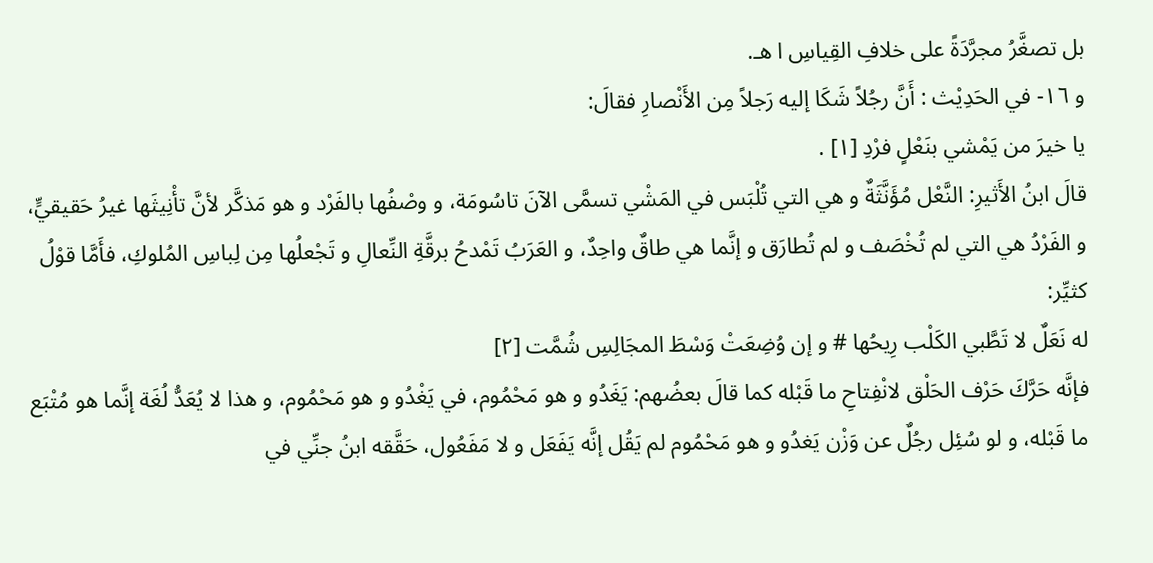بل تصغَّرُ مجرَّدَةً على خلافِ القِياسِ ا هـ.
و ١٦- في الحَدِيْث : أَنَّ رجُلاً شَكَا إليه رَجلاً مِن الأَنْصارِ فقالَ:
يا خيرَ من يَمْشي بنَعْلٍ فرْدِ [١] .
قالَ ابنُ الأَثيرِ: النَّعْل مُؤَنَّثَةٌ و هي التي تُلْبَس في المَشْي تسمَّى الآنَ تاسُومَة، و وصْفُها بالفَرْد و هو مَذكَّر لأنَّ تأْنِيثَها غيرُ حَقيقيٍّ، و الفَرْدُ هي التي لم تُخْصَف و لم تُطارَق و إنَّما هي طاقٌ واحِدٌ، و العَرَبُ تَمْدحُ برقَّةِ النِّعالِ و تَجْعلُها مِن لِباسِ المُلوكِ، فأَمَّا قوْلُ كثيِّر:
له نَعَلٌ لا تَطَّبي الكَلْب رِيحُها # و إن وُضِعَتْ وَسْطَ المجَالِسِ شُمَّت [٢]
فإنَّه حَرَّكَ حَرْف الحَلْق لانْفِتاحِ ما قَبْله كما قالَ بعضُهم: يَغَدُو و هو مَحْمُوم، في يَغْدُو و هو مَحْمُوم، و هذا لا يُعَدُّ لُغَة إنَّما هو مُتْبَع ما قَبْله، و لو سُئِل رجُلٌ عن وَزْن يَغدُو و هو مَحْمُوم لم يَقُل إنَّه يَفَعَل و لا مَفَعُول، حَقَّقه ابنُ جنِّي في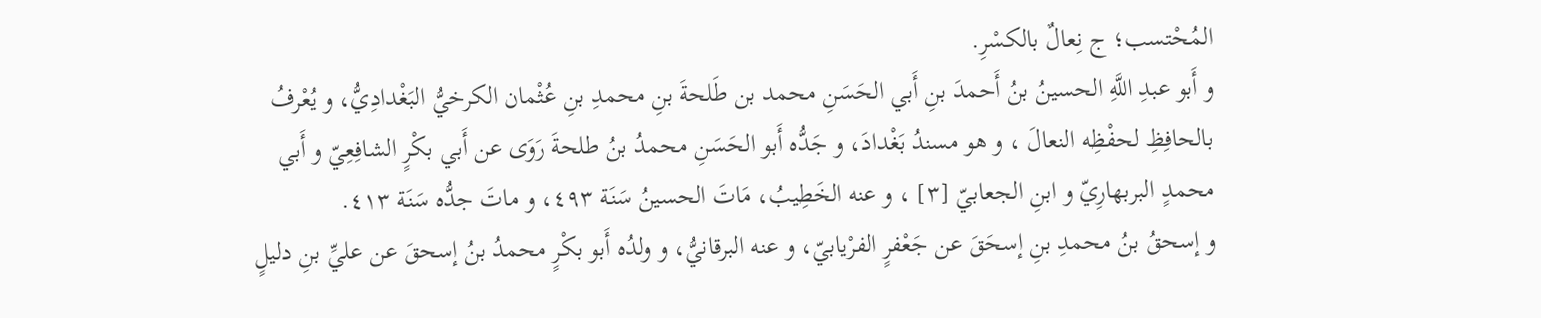المُحْتسب؛ ج نِعالٌ بالكسْرِ.
و أَبو عبدِ اللَّهِ الحسينُ بنُ أَحمدَ بنِ أَبي الحَسَنِ محمد بن طَلحةَ بنِ محمدِ بنِ عُثْمان الكرخيُّ البَغْدادِيُّ، و يُعْرفُ بالحافِظِ لحفْظِه النعالَ ، و هو مسندُ بَغْدادَ، و جَدُّه أَبو الحَسَنِ محمدُ بنُ طلحةَ رَوَى عن أَبي بكْرٍ الشافِعِيّ و أَبي محمدٍ البربهارِيّ و ابنِ الجعابيّ [٣] ، و عنه الخَطِيبُ، مَاتَ الحسينُ سَنَة ٤٩٣، و ماتَ جدُّه سَنَة ٤١٣.
و إسحقُ بنُ محمدِ بنِ إسحَقَ عن جَعْفرٍ الفرْيابيّ، و عنه البرقانيُّ، و ولدُه أَبو بكْرٍ محمدُ بنُ إسحقَ عن عليِّ بنِ دليلٍ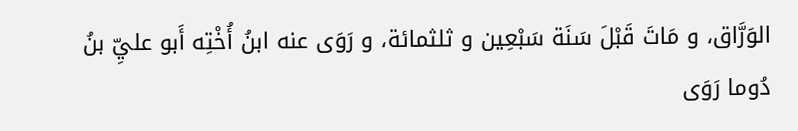الوَرَّاق، و مَاتَ قَبْلَ سَنَة سَبْعِين و ثلثمائة، و رَوَى عنه ابنُ أُخْتِه أَبو عليِّ بنُ دُوما رَوَى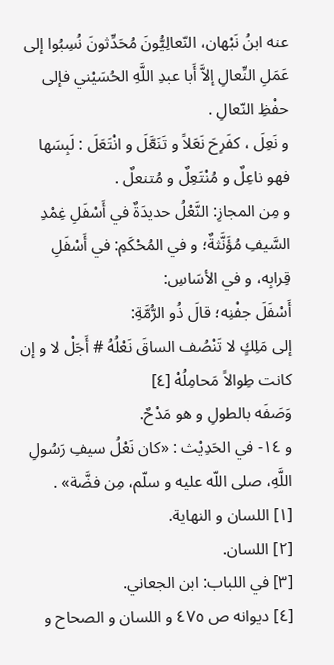عنه ابنُ نَبْهان، النّعالِيُّونَ مُحَدِّثونَ نُسِبُوا إلى عَمَلِ النِّعالِ إلاَّ أَبا عبدِ اللَّهِ الحُسَيْني فإلى حفْظِ النّعالِ .
و نَعِلَ ، كفَرِحَ نَعَلاً و تَنَعَّلَ و انْتَعَلَ : لَبِسَها فهو ناعِلٌ و مُنْتَعِلٌ و مُتنعلٌ .
و مِن المجازِ: النَّعْلُ حديدَةٌ في أَسْفَلِ غِمْدِ السَّيفِ مُؤَنَّثةٌ؛ و في المُحْكَمِ: في أَسْفَلِ قِرابِه، و في الأسَاسِ:
أَسْفَلَ جفْنِه؛ قالَ ذُو الرُّمَّةِ:
إلى مَلِكٍ لا تَنْصُف الساقَ نَعْلُهُ # أَجَلْ لا و إن كانت طِوالاً مَحامِلُهْ [٤]
وَصَفَه بالطولِ و هو مَدْحٌ.
و ١٤- في الحَدِيْث : «كان نَعْلُ سيفِ رَسُولِ اللَّهِ، صلى اللّه عليه و سلّم، مِن فضَّة» .
[١] اللسان و النهاية.
[٢] اللسان.
[٣] في اللباب: ابن الجعاني.
[٤] ديوانه ص ٤٧٥ و اللسان و الصحاح و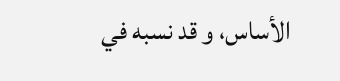الأساس، و قد نسبه في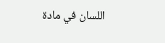اللسان في مادة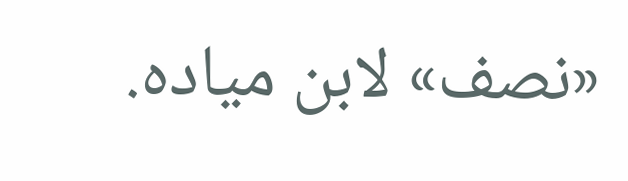«نصف» لابن مياده.